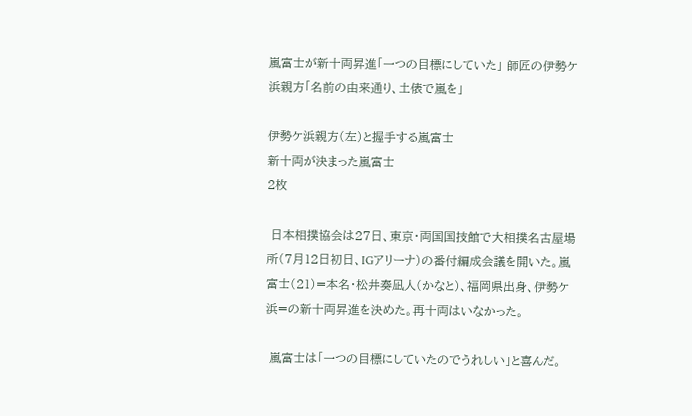嵐富士が新十両昇進「一つの目標にしていた」 師匠の伊勢ケ浜親方「名前の由来通り、土俵で嵐を」

伊勢ケ浜親方(左)と握手する嵐富士
新十両が決まった嵐富士
2枚

 日本相撲協会は27日、東京・両国国技館で大相撲名古屋場所(7月12日初日、IGアリーナ)の番付編成会議を開いた。嵐富士(21)=本名・松井奏凪人(かなと)、福岡県出身、伊勢ケ浜=の新十両昇進を決めた。再十両はいなかった。

 嵐富士は「一つの目標にしていたのでうれしい」と喜んだ。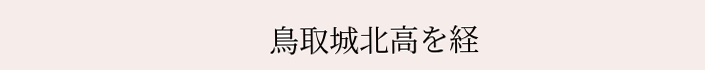鳥取城北高を経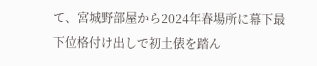て、宮城野部屋から2024年春場所に幕下最下位格付け出しで初土俵を踏ん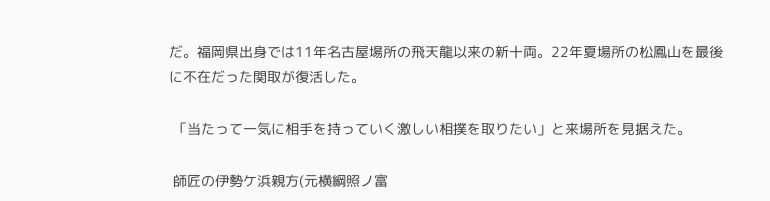だ。福岡県出身では11年名古屋場所の飛天龍以来の新十両。22年夏場所の松鳳山を最後に不在だった関取が復活した。

 「当たって一気に相手を持っていく激しい相撲を取りたい」と来場所を見据えた。

 師匠の伊勢ケ浜親方(元横綱照ノ富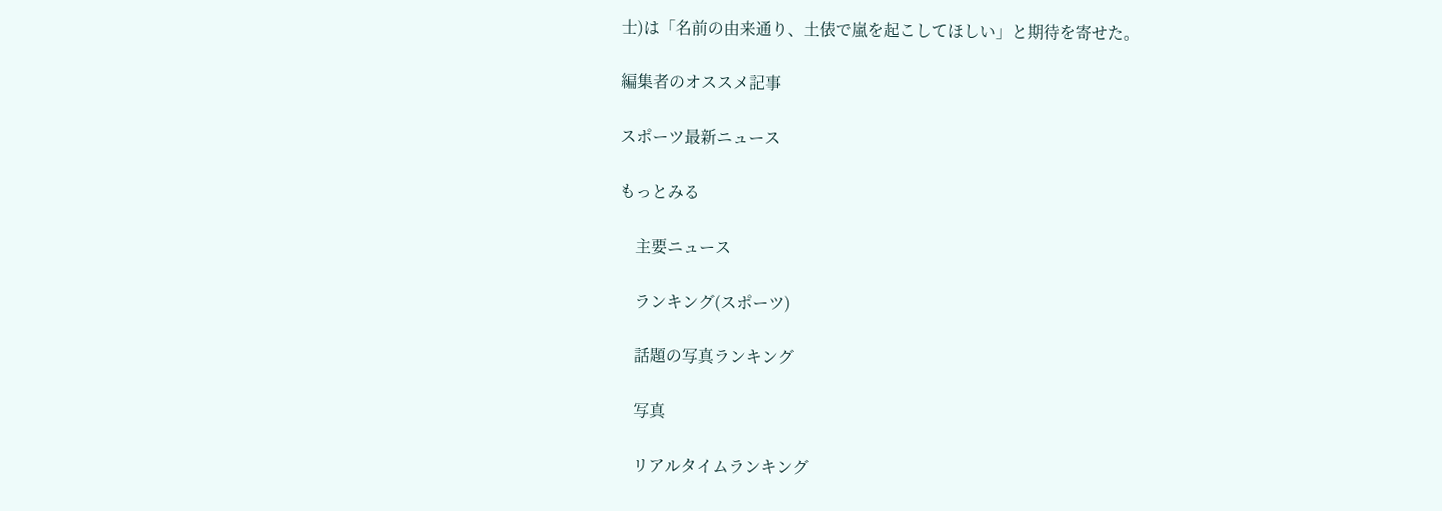士)は「名前の由来通り、土俵で嵐を起こしてほしい」と期待を寄せた。

編集者のオススメ記事

スポーツ最新ニュース

もっとみる

    主要ニュース

    ランキング(スポーツ)

    話題の写真ランキング

    写真

    リアルタイムランキング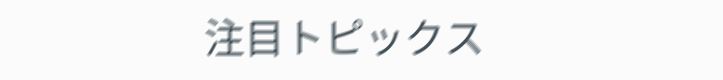注目トピックス